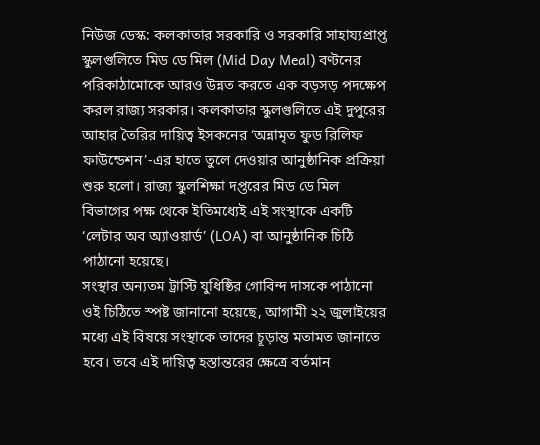নিউজ ডেস্ক: কলকাতার সরকারি ও সরকারি সাহায্যপ্রাপ্ত স্কুলগুলিতে মিড ডে মিল (Mid Day Meal) বণ্টনের পরিকাঠামোকে আরও উন্নত করতে এক বড়সড় পদক্ষেপ করল রাজ্য সরকার। কলকাতার স্কুলগুলিতে এই দুপুরের আহার তৈরির দায়িত্ব ইসকনের ‘অন্নামৃত ফুড রিলিফ ফাউন্ডেশন’-এর হাতে তুলে দেওয়ার আনুষ্ঠানিক প্রক্রিয়া শুরু হলো। রাজ্য স্কুলশিক্ষা দপ্তরের মিড ডে মিল বিভাগের পক্ষ থেকে ইতিমধ্যেই এই সংস্থাকে একটি ‘লেটার অব অ্যাওয়ার্ড’ (LOA) বা আনুষ্ঠানিক চিঠি পাঠানো হয়েছে।
সংস্থার অন্যতম ট্রাস্টি যুধিষ্ঠির গোবিন্দ দাসকে পাঠানো ওই চিঠিতে স্পষ্ট জানানো হয়েছে, আগামী ২২ জুলাইয়ের মধ্যে এই বিষয়ে সংস্থাকে তাদের চূড়ান্ত মতামত জানাতে হবে। তবে এই দায়িত্ব হস্তান্তরের ক্ষেত্রে বর্তমান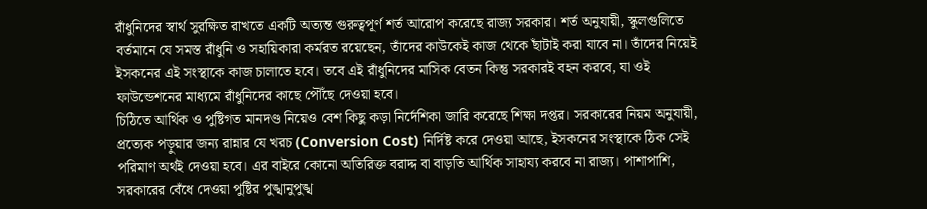রাঁধুনিদের স্বার্থ সুরক্ষিত রাখতে একটি অত্যন্ত গুরুত্বপূর্ণ শর্ত আরোপ করেছে রাজ্য সরকার। শর্ত অনুযায়ী, স্কুলগুলিতে বর্তমানে যে সমস্ত রাঁধুনি ও সহায়িকারা কর্মরত রয়েছেন, তাঁদের কাউকেই কাজ থেকে ছাঁটাই করা যাবে না। তাঁদের নিয়েই ইসকনের এই সংস্থাকে কাজ চালাতে হবে। তবে এই রাঁধুনিদের মাসিক বেতন কিন্তু সরকারই বহন করবে, যা ওই ফাউন্ডেশনের মাধ্যমে রাঁধুনিদের কাছে পৌঁছে দেওয়া হবে।
চিঠিতে আর্থিক ও পুষ্টিগত মানদণ্ড নিয়েও বেশ কিছু কড়া নির্দেশিকা জারি করেছে শিক্ষা দপ্তর। সরকারের নিয়ম অনুযায়ী, প্রত্যেক পড়ুয়ার জন্য রান্নার যে খরচ (Conversion Cost) নির্দিষ্ট করে দেওয়া আছে, ইসকনের সংস্থাকে ঠিক সেই পরিমাণ অর্থই দেওয়া হবে। এর বাইরে কোনো অতিরিক্ত বরাদ্দ বা বাড়তি আর্থিক সাহায্য করবে না রাজ্য। পাশাপাশি, সরকারের বেঁধে দেওয়া পুষ্টির পুঙ্খানুপুঙ্খ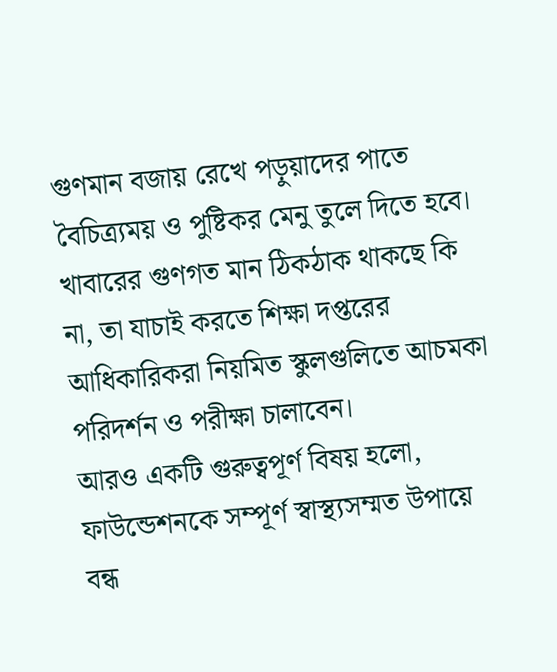গুণমান বজায় রেখে পড়ুয়াদের পাতে বৈচিত্র্যময় ও পুষ্টিকর মেনু তুলে দিতে হবে। খাবারের গুণগত মান ঠিকঠাক থাকছে কি না, তা যাচাই করতে শিক্ষা দপ্তরের আধিকারিকরা নিয়মিত স্কুলগুলিতে আচমকা পরিদর্শন ও পরীক্ষা চালাবেন।
আরও একটি গুরুত্বপূর্ণ বিষয় হলো, ফাউন্ডেশনকে সম্পূর্ণ স্বাস্থ্যসম্মত উপায়ে বন্ধ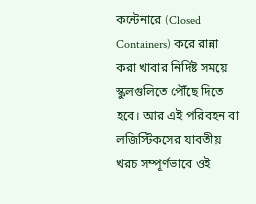কন্টেনারে (Closed Containers) করে রান্না করা খাবার নির্দিষ্ট সময়ে স্কুলগুলিতে পৌঁছে দিতে হবে। আর এই পরিবহন বা লজিস্টিকসের যাবতীয় খরচ সম্পূর্ণভাবে ওই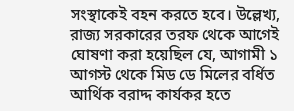সংস্থাকেই বহন করতে হবে। উল্লেখ্য, রাজ্য সরকারের তরফ থেকে আগেই ঘোষণা করা হয়েছিল যে, আগামী ১ আগস্ট থেকে মিড ডে মিলের বর্ধিত আর্থিক বরাদ্দ কার্যকর হতে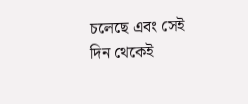চলেছে এবং সেই দিন থেকেই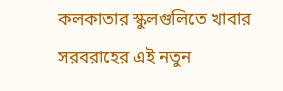কলকাতার স্কুলগুলিতে খাবার সরবরাহের এই নতুন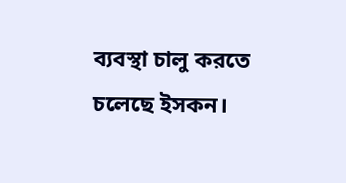ব্যবস্থা চালু করতে চলেছে ইসকন।